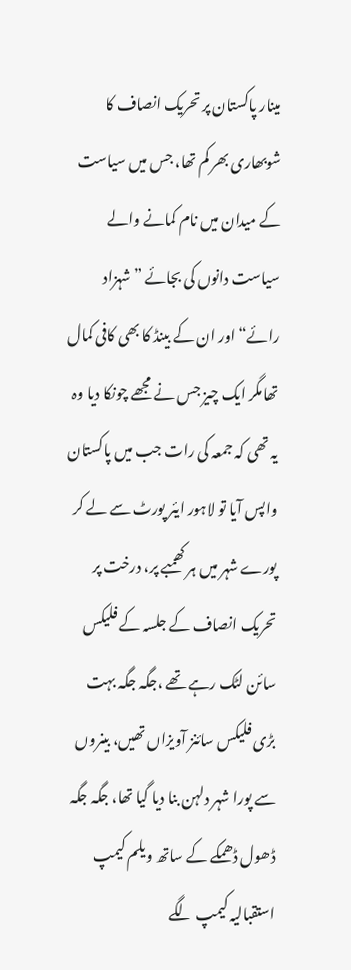مینار پاکستان پر تحریک انصاف کا شوبھاری بھر کم تھا، جس میں سیاست کے میدان میں نام کمانے والے سیاست دانوں کی بجائے ”شہزاد رائے“ اور ان کے بینڈ کا بھی کافی کمال تھامگر ایک چیز جس نے مجھے چونکا دیا وہ یہ تھی کہ جمعہ کی رات جب میں پاکستان واپس آیا تو لاہور ایئر پورٹ سے لے کر پورے شہر میں ہر کھمبے پر، درخت پر تحریک انصاف کے جلسہ کے فلیکس سائن لٹک رہے تھے ،جگہ جگہ بہت بڑی فلیکس سائنز آویزاں تھیں، بینروں سے پورا شہر دلہن بنا دیا گیا تھا، جگہ جگہ ڈھول ڈھمکے کے ساتھ ویلم کیمپ استقبالیہ کیمپ لگے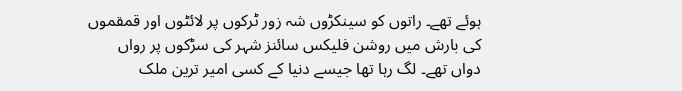ہوئے تھے۔ راتوں کو سینکڑوں شہ زور ٹرکوں پر لائٹوں اور قمقموں کی بارش میں روشن فلیکس سائنز شہر کی سڑکوں پر رواں دواں تھے۔ لگ رہا تھا جیسے دنیا کے کسی امیر ترین ملک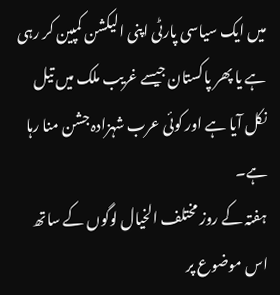میں ایک سیاسی پارٹی اپنی الیکشن کمپین کر رہی ہے یا پھر پاکستان جیسے غریب ملک میں تیل نکل آیا ہے اور کوئی عرب شہزادہ جشن منا رہا ہے۔
ہفتہ کے روز مختلف الخیال لوگوں کے ساتھ اس موضوع پر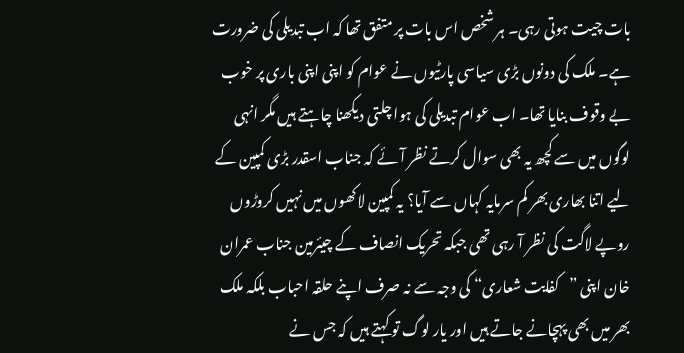بات چیت ہوتی رہی۔ ہر شخص اس بات پر متفق تھا کہ اب تبدیلی کی ضرورت ہے۔ ملک کی دونوں بڑی سیاسی پارٹیوں نے عوام کو اپنی اپنی باری پر خوب بے وقوف بنایا تھا۔ اب عوام تبدیلی کی ہوا چلتی دیکھنا چاہتے ہیں مگر انہی لوگوں میں سے کچھ یہ بھی سوال کرتے نظر آئے کہ جناب اسقدر بڑی کمپین کے لیے اتنا بھاری بھر کم سرمایہ کہاں سے آیا؟ یہ کمپین لاکھوں میں نہیں کروڑوں روپے لاگت کی نظر آ رہی تھی جبکہ تحریک انصاف کے چیئرمین جناب عمران خان اپنی ”کفایت شعاری“ کی وجہ سے نہ صرف اپنے حلقہ احباب بلکہ ملک بھر میں بھی پہچانے جاتے ہیں اور یار لوگ تو کہتے ہیں کہ جس نے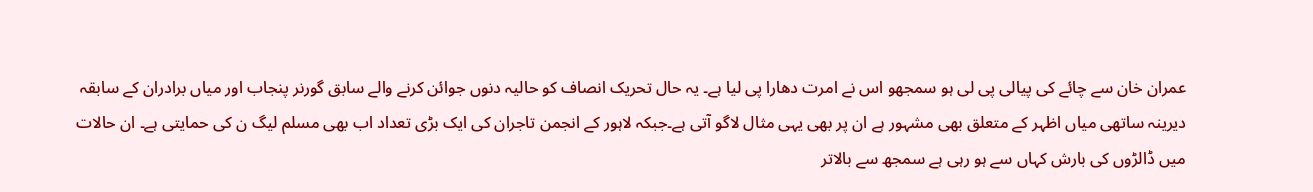عمران خان سے چائے کی پیالی پی لی ہو سمجھو اس نے امرت دھارا پی لیا ہے۔ یہ حال تحریک انصاف کو حالیہ دنوں جوائن کرنے والے سابق گورنر پنجاب اور میاں برادران کے سابقہ دیرینہ ساتھی میاں اظہر کے متعلق بھی مشہور ہے ان پر بھی یہی مثال لاگو آتی ہے۔جبکہ لاہور کے انجمن تاجران کی ایک بڑی تعداد اب بھی مسلم لیگ ن کی حمایتی ہے۔ ان حالات میں ڈالڑوں کی بارش کہاں سے ہو رہی ہے سمجھ سے بالاتر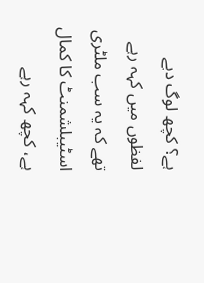ہے؟ کچھ لوگ دبے لفظوں میں کہہ رہے تھے کہ یہ سب ملٹری اسٹیبلشمنٹ کا کمال ہے، کچھ کہہ رہے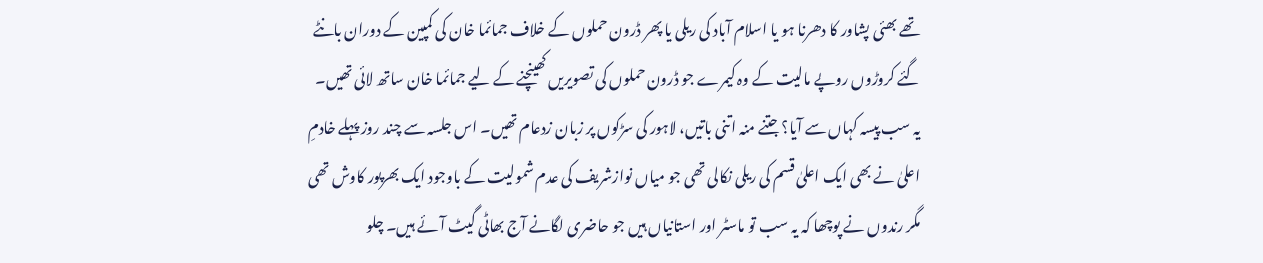تھے بھئی پشاور کا دھرنا ہو یا اسلام آباد کی ریلی یا پھر ڈرون حملوں کے خلاف جمائما خان کی کمپین کے دوران بانٹے گئے کروڑوں روپے مالیت کے وہ کیمرے جو ڈرون حملوں کی تصویریں کھینچنے کے لیے جمائما خان ساتھ لائی تھیں۔ یہ سب پیسہ کہاں سے آیا؟ جتنے منہ اتنی باتیں، لاہور کی سڑکوں پر زبان زدعام تھیں۔ اس جلسہ سے چند روز پہلے خادمِ اعلیٰ نے بھی ایک اعلیٰ قسم کی ریلی نکالی تھی جو میاں نوازشریف کی عدم شمولیت کے باوجود ایک بھرپور کاوش تھی مگر رندوں نے پوچھا کہ یہ سب تو ماسٹر اور استانیاں ہیں جو حاضری لگانے آج بھاٹی گیٹ آئے ہیں۔ چلو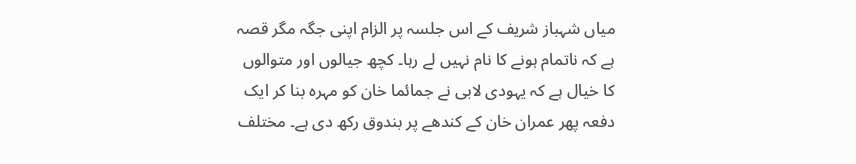میاں شہباز شریف کے اس جلسہ پر الزام اپنی جگہ مگر قصہ ہے کہ ناتمام ہونے کا نام نہیں لے رہا۔ کچھ جیالوں اور متوالوں کا خیال ہے کہ یہودی لابی نے جمائما خان کو مہرہ بنا کر ایک دفعہ پھر عمران خان کے کندھے پر بندوق رکھ دی ہے۔ مختلف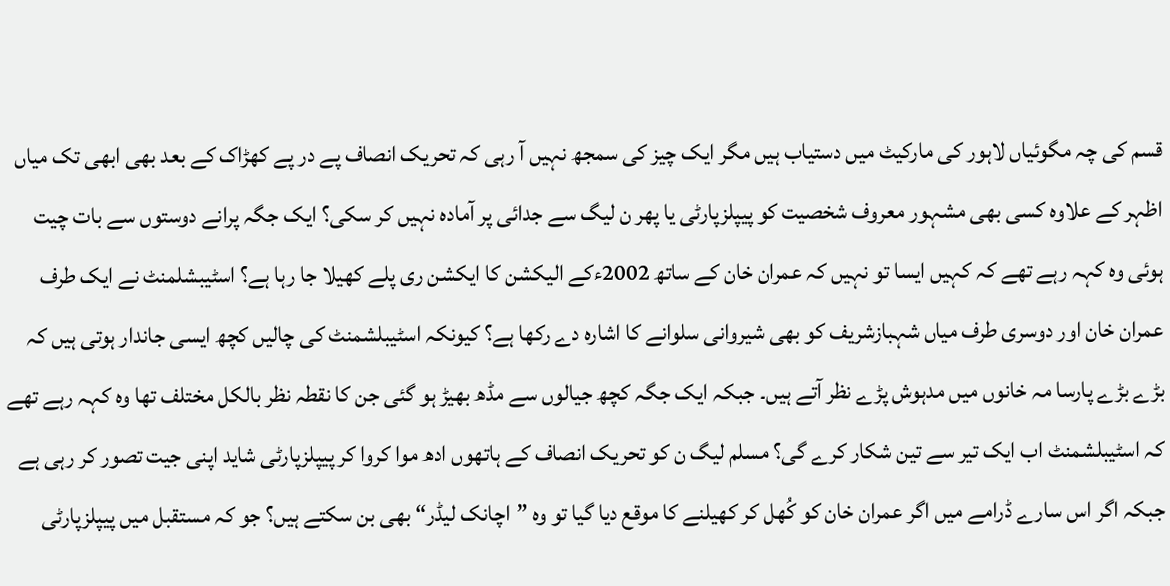قسم کی چہ مگوئیاں لاہور کی مارکیٹ میں دستیاب ہیں مگر ایک چیز کی سمجھ نہیں آ رہی کہ تحریک انصاف پے در پے کھڑاک کے بعد بھی ابھی تک میاں اظہر کے علاوہ کسی بھی مشہور معروف شخصیت کو پیپلزپارٹی یا پھر ن لیگ سے جدائی پر آمادہ نہیں کر سکی؟ ایک جگہ پرانے دوستوں سے بات چیت ہوئی وہ کہہ رہے تھے کہ کہیں ایسا تو نہیں کہ عمران خان کے ساتھ 2002ءکے الیکشن کا ایکشن ری پلے کھیلا جا رہا ہے؟ اسٹیبشلمنٹ نے ایک طرف عمران خان اور دوسری طرف میاں شہبازشریف کو بھی شیروانی سلوانے کا اشارہ دے رکھا ہے؟ کیونکہ اسٹیبلشمنٹ کی چالیں کچھ ایسی جاندار ہوتی ہیں کہ بڑے بڑے پارسا مہ خانوں میں مدہوش پڑے نظر آتے ہیں۔ جبکہ ایک جگہ کچھ جیالوں سے مڈھ بھیڑ ہو گئی جن کا نقطہ نظر بالکل مختلف تھا وہ کہہ رہے تھے کہ اسٹیبلشمنٹ اب ایک تیر سے تین شکار کرے گی؟ مسلم لیگ ن کو تحریک انصاف کے ہاتھوں ادھ موا کروا کر پیپلزپارٹی شاید اپنی جیت تصور کر رہی ہے جبکہ اگر اس سارے ڈرامے میں اگر عمران خان کو کُھل کر کھیلنے کا موقع دیا گیا تو وہ ”اچانک لیڈر“ بھی بن سکتے ہیں؟ جو کہ مستقبل میں پیپلزپارٹی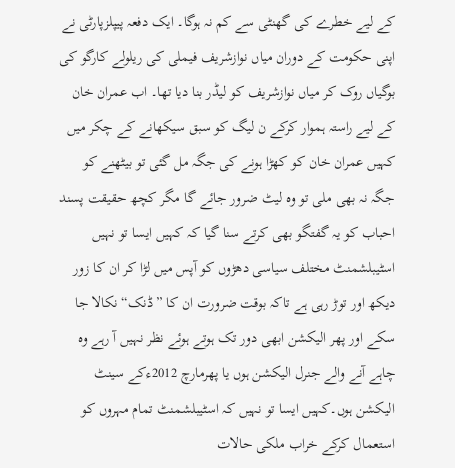کے لیے خطرے کی گھنٹی سے کم نہ ہوگا۔ ایک دفعہ پیپلزپارٹی نے اپنی حکومت کے دوران میاں نوازشریف فیملی کی ریلولے کارگو کی بوگیاں روک کر میاں نوازشریف کو لیڈر بنا دیا تھا۔ اب عمران خان کے لیے راستہ ہموار کرکے ن لیگ کو سبق سیکھانے کے چکر میں کہیں عمران خان کو کھڑا ہونے کی جگہ مل گئی تو بیٹھنے کو جگہ نہ بھی ملی تو وہ لیٹ ضرور جائے گا مگر کچھ حقیقت پسند احباب کو یہ گفتگو بھی کرتے سنا گیا کہ کہیں ایسا تو نہیں اسٹیبلشمنٹ مختلف سیاسی دھڑوں کو آپس میں لڑا کر ان کا زور دیکھ اور توڑ رہی ہے تاکہ بوقت ضرورت ان کا ”ڈنک“ نکالا جا سکے اور پھر الیکشن ابھی دور تک ہوتے ہوئے نظر نہیں آ رہے وہ چاہے آنے والے جنرل الیکشن ہوں یا پھرمارچ 2012ءکے سینٹ الیکشن ہوں۔کہیں ایسا تو نہیں کہ اسٹیبلشمنٹ تمام مہروں کو استعمال کرکے خراب ملکی حالات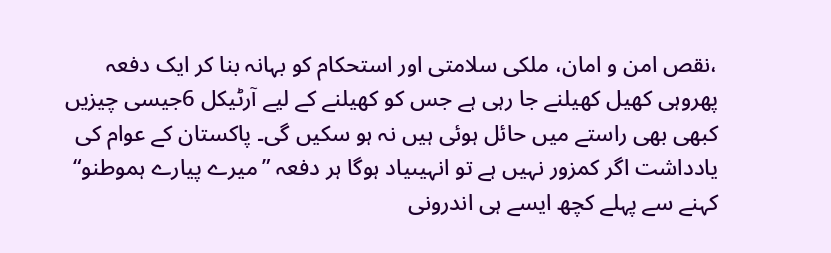،نقص امن و امان، ملکی سلامتی اور استحکام کو بہانہ بنا کر ایک دفعہ پھروہی کھیل کھیلنے جا رہی ہے جس کو کھیلنے کے لیے آرٹیکل 6جیسی چیزیں کبھی بھی راستے میں حائل ہوئی ہیں نہ ہو سکیں گی۔ پاکستان کے عوام کی یادداشت اگر کمزور نہیں ہے تو انہیںیاد ہوگا ہر دفعہ ”میرے پیارے ہموطنو“ کہنے سے پہلے کچھ ایسے ہی اندرونی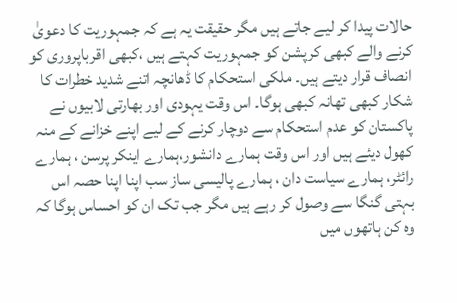حالات پیدا کر لیے جاتے ہیں مگر حقیقت یہ ہے کہ جمہوریت کا دعویٰ کرنے والے کبھی کرپشن کو جمہوریت کہتے ہیں ،کبھی اقرباپروری کو انصاف قرار دیتے ہیں۔ ملکی استحکام کا ڈھانچہ اتنے شدید خطرات کا شکار کبھی تھانہ کبھی ہوگا۔ اس وقت یہودی اور بھارتی لابیوں نے پاکستان کو عدم استحکام سے دوچار کرنے کے لیے اپنے خزانے کے منہ کھول دیئے ہیں اور اس وقت ہمارے دانشور،ہمارے اینکر پرسن ، ہمارے رائٹر، ہمارے سیاست دان ، ہمارے پالیسی ساز سب اپنا اپنا حصہ اس بہتی گنگا سے وصول کر رہے ہیں مگر جب تک ان کو احساس ہوگا کہ وہ کن ہاتھوں میں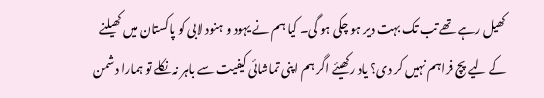کھیل رہے تھے تب تک بہت دیر ہو چکی ہو گی۔ کیا ہم نے یہود و ہنود لابی کو پاکستان میں کھیلنے کے لیے پچ فراہم نہیں کر دی؟ یاد رکھیئے اگر ہم اپنی تماشائی کیفیت سے باہر نہ نکلے تو ہمارا دشمن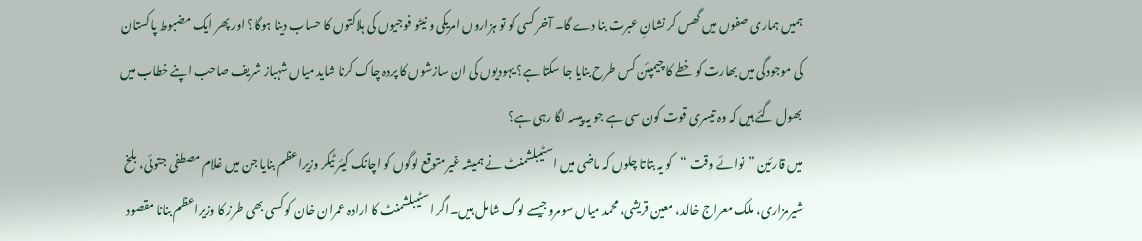ہمیں ہماری صفوں میں گھس کر نشانِ عبرت بنا دے گا۔ آخر کسی کو تو ہزاروں امریکی و نیٹو فوجیوں کی ہلاکتوں کا حساب دینا ہوگا؟ اور پھر ایک مضبوط پاکستان کی موجودگی میں بھارت کو خطے کا چیمپئن کس طرح بنایا جا سکتا ہے؟ یہودیوں کی ان سازشوں کا پردہ چاک کرنا شاید میاں شہباز شریف صاحب اپنے خطاب میں بھول گئے ہیں کہ وہ تیسری قوت کون سی ہے جو یہ پیسہ لگا رہی ہے؟
میں قارئین ”نوائے وقت “کو یہ بتاتا چلوں کہ ماضی میں اسٹیبلشمنٹ نے ہمیشہ غیرمتوقع لوگوں کو اچانک کیئر ٹیکر وزیراعظم بنایا جن میں غلام مصطفی جتوئی، بلخ شیرمزاری، ملک معراج خالد، معین قریشی، محمد میاں سومروجیسے لوگ شامل ہیں۔اگر اسٹیبلشمنٹ کا ارادہ عمران خان کو کسی بھی طرز کا وزیراعظم بنانا مقصود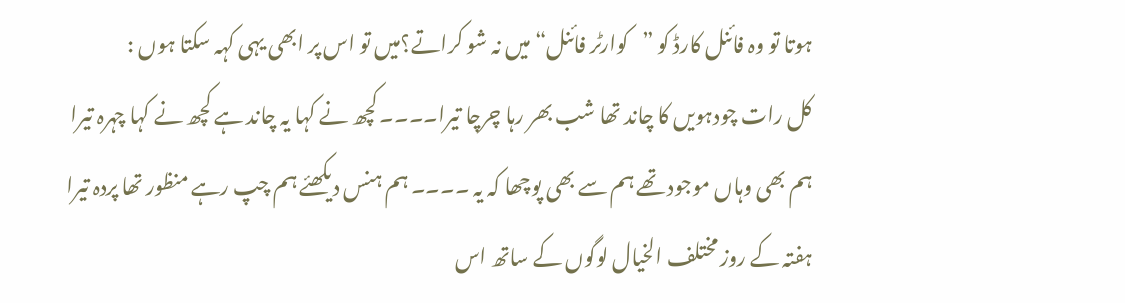ہوتا تو وہ فائنل کارڈ کو ”کوارٹر فائنل“ میں نہ شو کراتے؟میں تو اس پر ابھی یہی کہہ سکتا ہوں :
کل رات چودہویں کا چاند تھا شب بھر رہا چرچا تیرا۔۔۔۔ کچھ نے کہا یہ چاند ہے کچھ نے کہا چہرہ تیرا
ہم بھی وہاں موجود تھے ہم سے بھی پوچھا کہ یہ ۔۔۔۔ ہم ہنس دیکھئے ہم چپ رہے منظور تھا پردہ تیرا
ہفتہ کے روز مختلف الخیال لوگوں کے ساتھ اس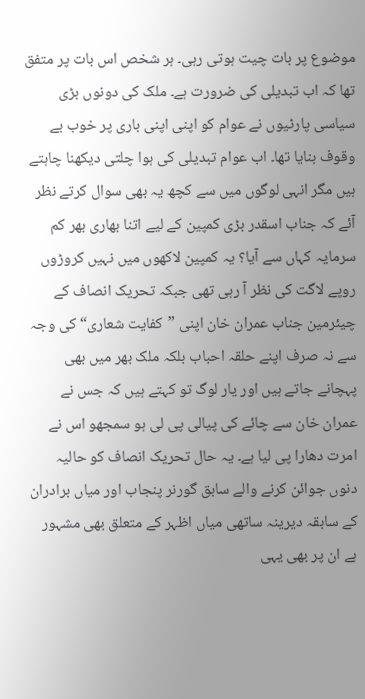موضوع پر بات چیت ہوتی رہی۔ ہر شخص اس بات پر متفق تھا کہ اب تبدیلی کی ضرورت ہے۔ ملک کی دونوں بڑی سیاسی پارٹیوں نے عوام کو اپنی اپنی باری پر خوب بے وقوف بنایا تھا۔ اب عوام تبدیلی کی ہوا چلتی دیکھنا چاہتے ہیں مگر انہی لوگوں میں سے کچھ یہ بھی سوال کرتے نظر آئے کہ جناب اسقدر بڑی کمپین کے لیے اتنا بھاری بھر کم سرمایہ کہاں سے آیا؟ یہ کمپین لاکھوں میں نہیں کروڑوں روپے لاگت کی نظر آ رہی تھی جبکہ تحریک انصاف کے چیئرمین جناب عمران خان اپنی ”کفایت شعاری“ کی وجہ سے نہ صرف اپنے حلقہ احباب بلکہ ملک بھر میں بھی پہچانے جاتے ہیں اور یار لوگ تو کہتے ہیں کہ جس نے عمران خان سے چائے کی پیالی پی لی ہو سمجھو اس نے امرت دھارا پی لیا ہے۔ یہ حال تحریک انصاف کو حالیہ دنوں جوائن کرنے والے سابق گورنر پنجاب اور میاں برادران کے سابقہ دیرینہ ساتھی میاں اظہر کے متعلق بھی مشہور ہے ان پر بھی یہی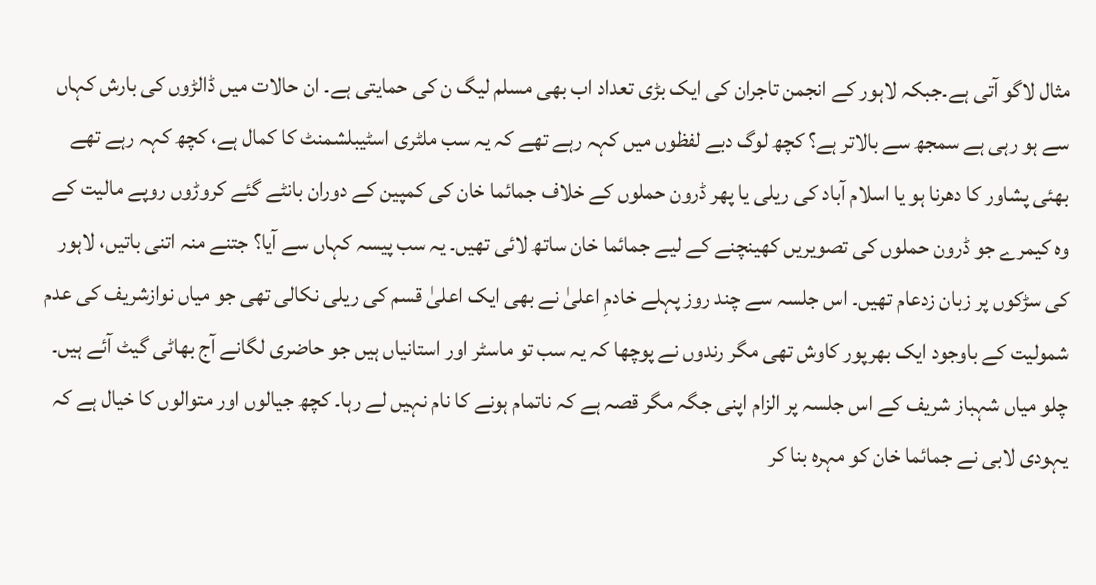مثال لاگو آتی ہے۔جبکہ لاہور کے انجمن تاجران کی ایک بڑی تعداد اب بھی مسلم لیگ ن کی حمایتی ہے۔ ان حالات میں ڈالڑوں کی بارش کہاں سے ہو رہی ہے سمجھ سے بالاتر ہے؟ کچھ لوگ دبے لفظوں میں کہہ رہے تھے کہ یہ سب ملٹری اسٹیبلشمنٹ کا کمال ہے، کچھ کہہ رہے تھے بھئی پشاور کا دھرنا ہو یا اسلام آباد کی ریلی یا پھر ڈرون حملوں کے خلاف جمائما خان کی کمپین کے دوران بانٹے گئے کروڑوں روپے مالیت کے وہ کیمرے جو ڈرون حملوں کی تصویریں کھینچنے کے لیے جمائما خان ساتھ لائی تھیں۔ یہ سب پیسہ کہاں سے آیا؟ جتنے منہ اتنی باتیں، لاہور کی سڑکوں پر زبان زدعام تھیں۔ اس جلسہ سے چند روز پہلے خادمِ اعلیٰ نے بھی ایک اعلیٰ قسم کی ریلی نکالی تھی جو میاں نوازشریف کی عدم شمولیت کے باوجود ایک بھرپور کاوش تھی مگر رندوں نے پوچھا کہ یہ سب تو ماسٹر اور استانیاں ہیں جو حاضری لگانے آج بھاٹی گیٹ آئے ہیں۔ چلو میاں شہباز شریف کے اس جلسہ پر الزام اپنی جگہ مگر قصہ ہے کہ ناتمام ہونے کا نام نہیں لے رہا۔ کچھ جیالوں اور متوالوں کا خیال ہے کہ یہودی لابی نے جمائما خان کو مہرہ بنا کر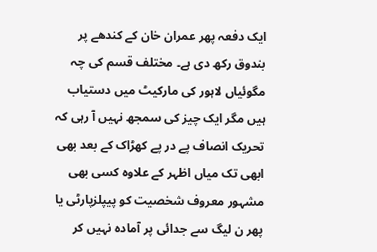ایک دفعہ پھر عمران خان کے کندھے پر بندوق رکھ دی ہے۔ مختلف قسم کی چہ مگوئیاں لاہور کی مارکیٹ میں دستیاب ہیں مگر ایک چیز کی سمجھ نہیں آ رہی کہ تحریک انصاف پے در پے کھڑاک کے بعد بھی ابھی تک میاں اظہر کے علاوہ کسی بھی مشہور معروف شخصیت کو پیپلزپارٹی یا پھر ن لیگ سے جدائی پر آمادہ نہیں کر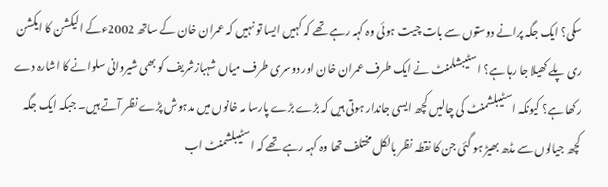سکی؟ ایک جگہ پرانے دوستوں سے بات چیت ہوئی وہ کہہ رہے تھے کہ کہیں ایسا تو نہیں کہ عمران خان کے ساتھ 2002ءکے الیکشن کا ایکشن ری پلے کھیلا جا رہا ہے؟ اسٹیبشلمنٹ نے ایک طرف عمران خان اور دوسری طرف میاں شہبازشریف کو بھی شیروانی سلوانے کا اشارہ دے رکھا ہے؟ کیونکہ اسٹیبلشمنٹ کی چالیں کچھ ایسی جاندار ہوتی ہیں کہ بڑے بڑے پارسا مہ خانوں میں مدہوش پڑے نظر آتے ہیں۔ جبکہ ایک جگہ کچھ جیالوں سے مڈھ بھیڑ ہو گئی جن کا نقطہ نظر بالکل مختلف تھا وہ کہہ رہے تھے کہ اسٹیبلشمنٹ اب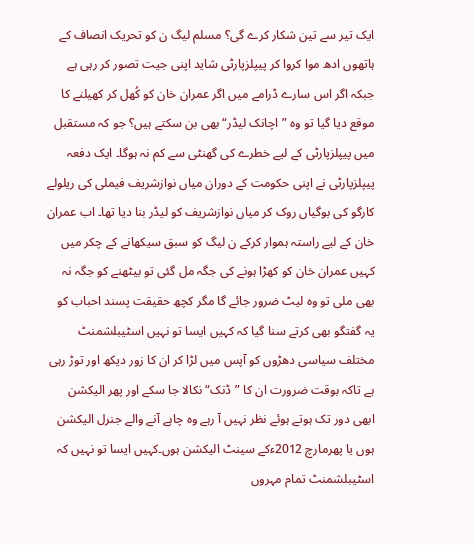ایک تیر سے تین شکار کرے گی؟ مسلم لیگ ن کو تحریک انصاف کے ہاتھوں ادھ موا کروا کر پیپلزپارٹی شاید اپنی جیت تصور کر رہی ہے جبکہ اگر اس سارے ڈرامے میں اگر عمران خان کو کُھل کر کھیلنے کا موقع دیا گیا تو وہ ”اچانک لیڈر“ بھی بن سکتے ہیں؟ جو کہ مستقبل میں پیپلزپارٹی کے لیے خطرے کی گھنٹی سے کم نہ ہوگا۔ ایک دفعہ پیپلزپارٹی نے اپنی حکومت کے دوران میاں نوازشریف فیملی کی ریلولے کارگو کی بوگیاں روک کر میاں نوازشریف کو لیڈر بنا دیا تھا۔ اب عمران خان کے لیے راستہ ہموار کرکے ن لیگ کو سبق سیکھانے کے چکر میں کہیں عمران خان کو کھڑا ہونے کی جگہ مل گئی تو بیٹھنے کو جگہ نہ بھی ملی تو وہ لیٹ ضرور جائے گا مگر کچھ حقیقت پسند احباب کو یہ گفتگو بھی کرتے سنا گیا کہ کہیں ایسا تو نہیں اسٹیبلشمنٹ مختلف سیاسی دھڑوں کو آپس میں لڑا کر ان کا زور دیکھ اور توڑ رہی ہے تاکہ بوقت ضرورت ان کا ”ڈنک“ نکالا جا سکے اور پھر الیکشن ابھی دور تک ہوتے ہوئے نظر نہیں آ رہے وہ چاہے آنے والے جنرل الیکشن ہوں یا پھرمارچ 2012ءکے سینٹ الیکشن ہوں۔کہیں ایسا تو نہیں کہ اسٹیبلشمنٹ تمام مہروں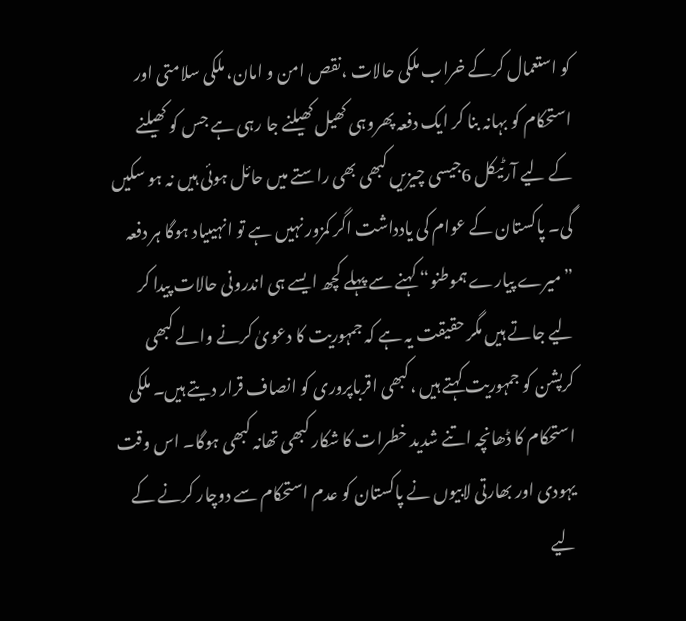کو استعمال کرکے خراب ملکی حالات ،نقص امن و امان، ملکی سلامتی اور استحکام کو بہانہ بنا کر ایک دفعہ پھروہی کھیل کھیلنے جا رہی ہے جس کو کھیلنے کے لیے آرٹیکل 6جیسی چیزیں کبھی بھی راستے میں حائل ہوئی ہیں نہ ہو سکیں گی۔ پاکستان کے عوام کی یادداشت اگر کمزور نہیں ہے تو انہیںیاد ہوگا ہر دفعہ ”میرے پیارے ہموطنو“ کہنے سے پہلے کچھ ایسے ہی اندرونی حالات پیدا کر لیے جاتے ہیں مگر حقیقت یہ ہے کہ جمہوریت کا دعویٰ کرنے والے کبھی کرپشن کو جمہوریت کہتے ہیں ،کبھی اقرباپروری کو انصاف قرار دیتے ہیں۔ ملکی استحکام کا ڈھانچہ اتنے شدید خطرات کا شکار کبھی تھانہ کبھی ہوگا۔ اس وقت یہودی اور بھارتی لابیوں نے پاکستان کو عدم استحکام سے دوچار کرنے کے لیے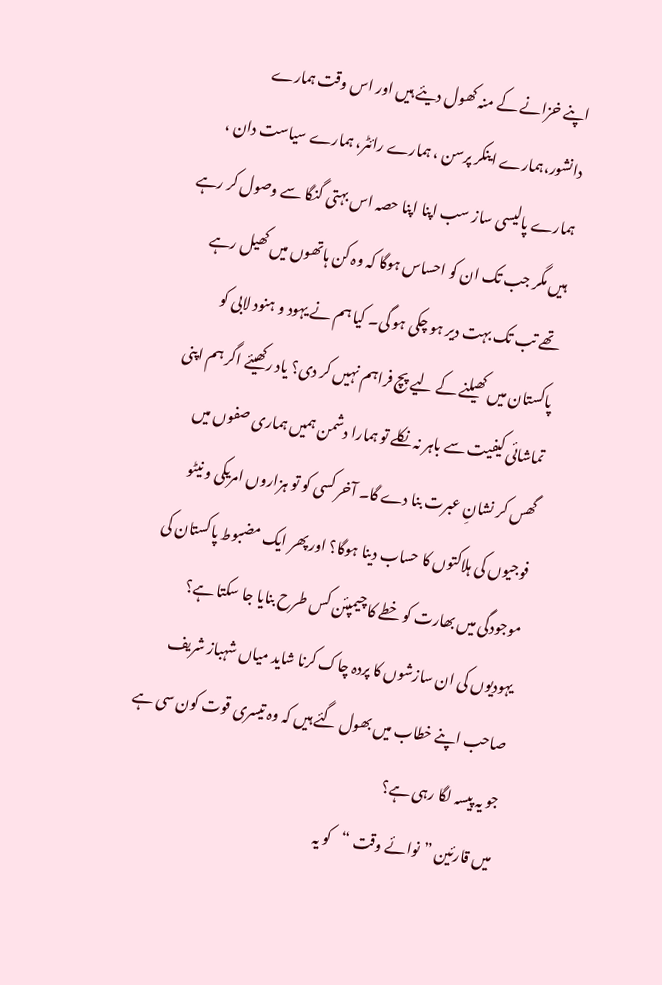اپنے خزانے کے منہ کھول دیئے ہیں اور اس وقت ہمارے دانشور،ہمارے اینکر پرسن ، ہمارے رائٹر، ہمارے سیاست دان ، ہمارے پالیسی ساز سب اپنا اپنا حصہ اس بہتی گنگا سے وصول کر رہے ہیں مگر جب تک ان کو احساس ہوگا کہ وہ کن ہاتھوں میں کھیل رہے تھے تب تک بہت دیر ہو چکی ہو گی۔ کیا ہم نے یہود و ہنود لابی کو پاکستان میں کھیلنے کے لیے پچ فراہم نہیں کر دی؟ یاد رکھیئے اگر ہم اپنی تماشائی کیفیت سے باہر نہ نکلے تو ہمارا دشمن ہمیں ہماری صفوں میں گھس کر نشانِ عبرت بنا دے گا۔ آخر کسی کو تو ہزاروں امریکی و نیٹو فوجیوں کی ہلاکتوں کا حساب دینا ہوگا؟ اور پھر ایک مضبوط پاکستان کی موجودگی میں بھارت کو خطے کا چیمپئن کس طرح بنایا جا سکتا ہے؟ یہودیوں کی ان سازشوں کا پردہ چاک کرنا شاید میاں شہباز شریف صاحب اپنے خطاب میں بھول گئے ہیں کہ وہ تیسری قوت کون سی ہے جو یہ پیسہ لگا رہی ہے؟
میں قارئین ”نوائے وقت “کو یہ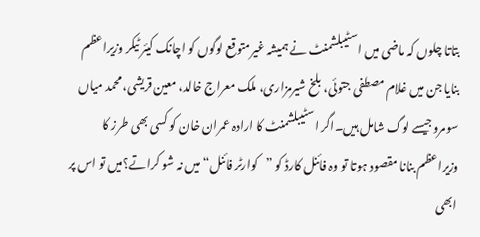بتاتا چلوں کہ ماضی میں اسٹیبلشمنٹ نے ہمیشہ غیرمتوقع لوگوں کو اچانک کیئر ٹیکر وزیراعظم بنایا جن میں غلام مصطفی جتوئی، بلخ شیرمزاری، ملک معراج خالد، معین قریشی، محمد میاں سومروجیسے لوگ شامل ہیں۔اگر اسٹیبلشمنٹ کا ارادہ عمران خان کو کسی بھی طرز کا وزیراعظم بنانا مقصود ہوتا تو وہ فائنل کارڈ کو ”کوارٹر فائنل“ میں نہ شو کراتے؟میں تو اس پر ابھی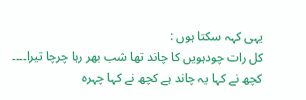یہی کہہ سکتا ہوں :
کل رات چودہویں کا چاند تھا شب بھر رہا چرچا تیرا۔۔۔۔ کچھ نے کہا یہ چاند ہے کچھ نے کہا چہرہ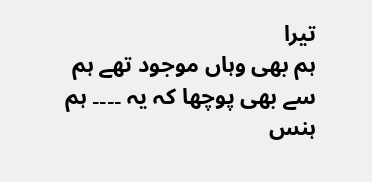تیرا
ہم بھی وہاں موجود تھے ہم سے بھی پوچھا کہ یہ ۔۔۔۔ ہم ہنس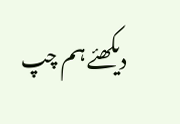دیکھئے ہم چپ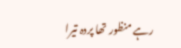رہے منظور تھا پردہ تیرا